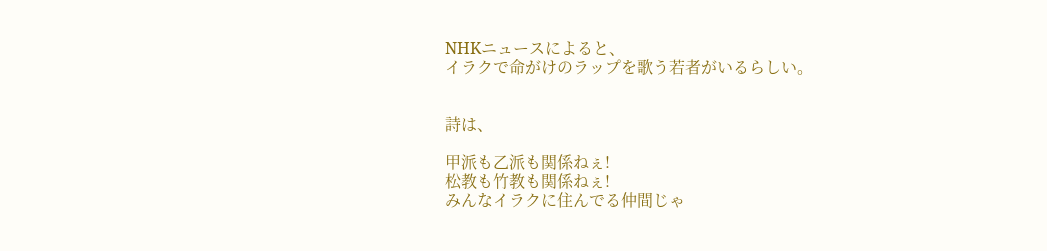NHKニュースによると、
イラクで命がけのラップを歌う若者がいるらしい。


詩は、

甲派も乙派も関係ねぇ!
松教も竹教も関係ねぇ!
みんなイラクに住んでる仲間じゃ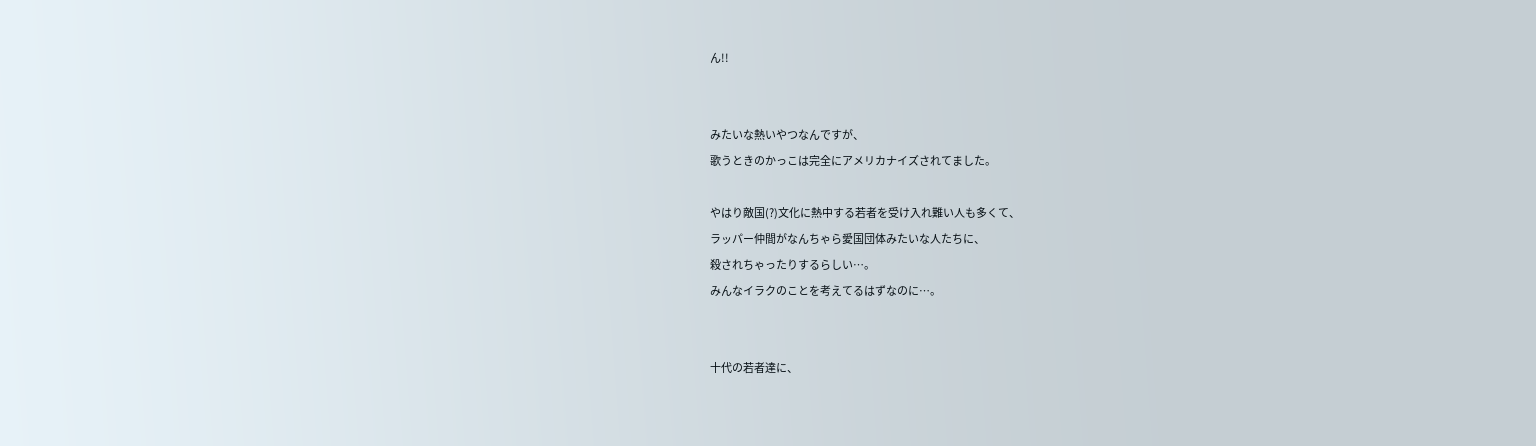ん!!


みたいな熱いやつなんですが、
歌うときのかっこは完全にアメリカナイズされてました。

やはり敵国(?)文化に熱中する若者を受け入れ難い人も多くて、
ラッパー仲間がなんちゃら愛国団体みたいな人たちに、
殺されちゃったりするらしい…。
みんなイラクのことを考えてるはずなのに…。


十代の若者達に、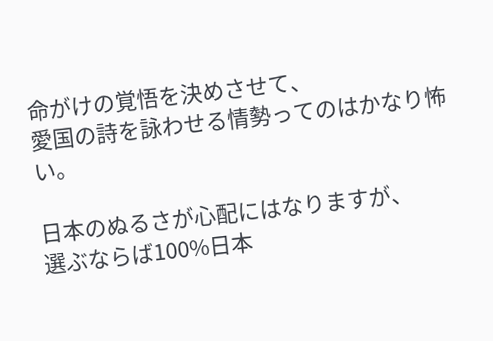命がけの覚悟を決めさせて、
愛国の詩を詠わせる情勢ってのはかなり怖い。

日本のぬるさが心配にはなりますが、
選ぶならば100%日本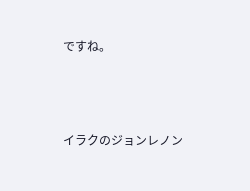ですね。



イラクのジョンレノン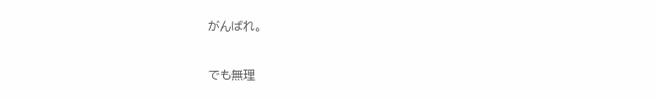がんばれ。

でも無理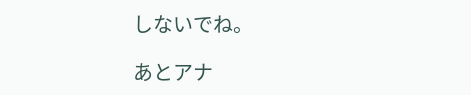しないでね。

あとアナ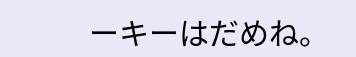ーキーはだめね。